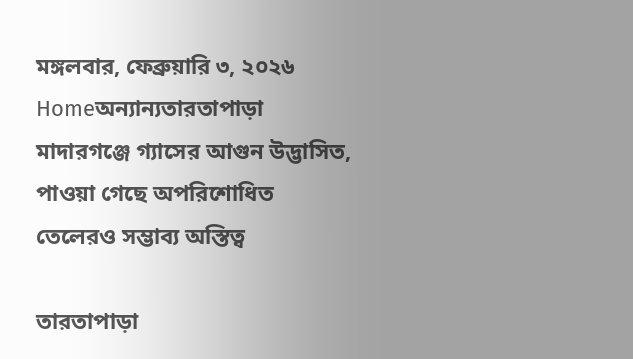মঙ্গলবার, ফেব্রুয়ারি ৩, ২০২৬
Homeঅন্যান্যতারতাপাড়া মাদারগঞ্জে গ্যাসের আগুন উদ্ভাসিত, পাওয়া গেছে অপরিশোধিত তেলেরও সম্ভাব্য অস্তিত্ব

তারতাপাড়া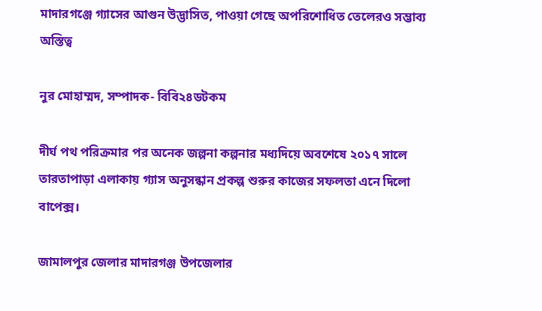মাদারগঞ্জে গ্যাসের আগুন উদ্ভাসিত, পাওয়া গেছে অপরিশোধিত তেলেরও সম্ভাব্য অস্তিত্ব

নুর মোহাম্মদ, সম্পাদক- বিবি২৪ডটকম

দীর্ঘ পথ পরিক্রমার পর অনেক জল্পনা কল্পনার মধ্যদিয়ে অবশেষে ২০১৭ সালে তারতাপাড়া এলাকায় গ্যাস অনুসন্ধান প্রকল্প শুরুর কাজের সফলতা এনে দিলো বাপেক্স।

জামালপুর জেলার মাদারগঞ্জ উপজেলার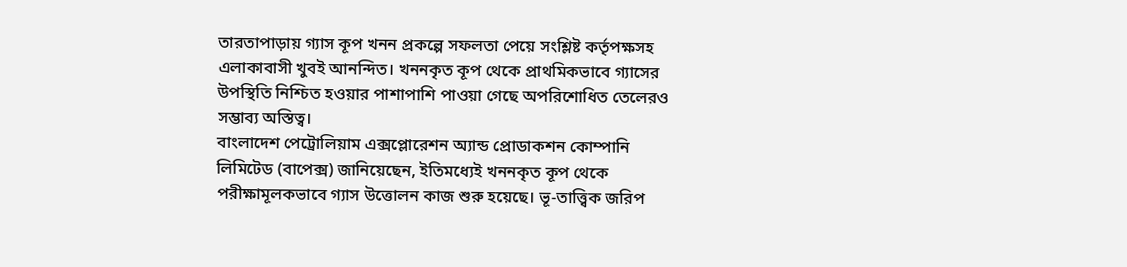তারতাপাড়ায় গ্যাস কূপ খনন প্রকল্পে সফলতা পেয়ে সংশ্লিষ্ট কর্তৃপক্ষসহ এলাকাবাসী খুবই আনন্দিত। খননকৃত কূপ থেকে প্রাথমিকভাবে গ্যাসের উপস্থিতি নিশ্চিত হওয়ার পাশাপাশি পাওয়া গেছে অপরিশোধিত তেলেরও সম্ভাব্য অস্তিত্ব।
বাংলাদেশ পেট্রোলিয়াম এক্সপ্লোরেশন অ্যান্ড প্রোডাকশন কোম্পানি লিমিটেড (বাপেক্স) জানিয়েছেন, ইতিমধ্যেই খননকৃত কূপ থেকে পরীক্ষামূলকভাবে গ্যাস উত্তোলন কাজ শুরু হয়েছে। ভূ-তাত্ত্বিক জরিপ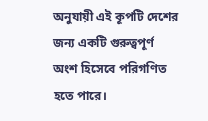অনুযায়ী এই কূপটি দেশের জন্য একটি গুরুত্বপূর্ণ অংশ হিসেবে পরিগণিত হতে পারে।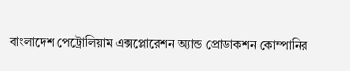বাংলাদেশ পেট্রোলিয়াম এক্সপ্লোরেশন অ্যান্ড প্রোডাকশন কোম্পানির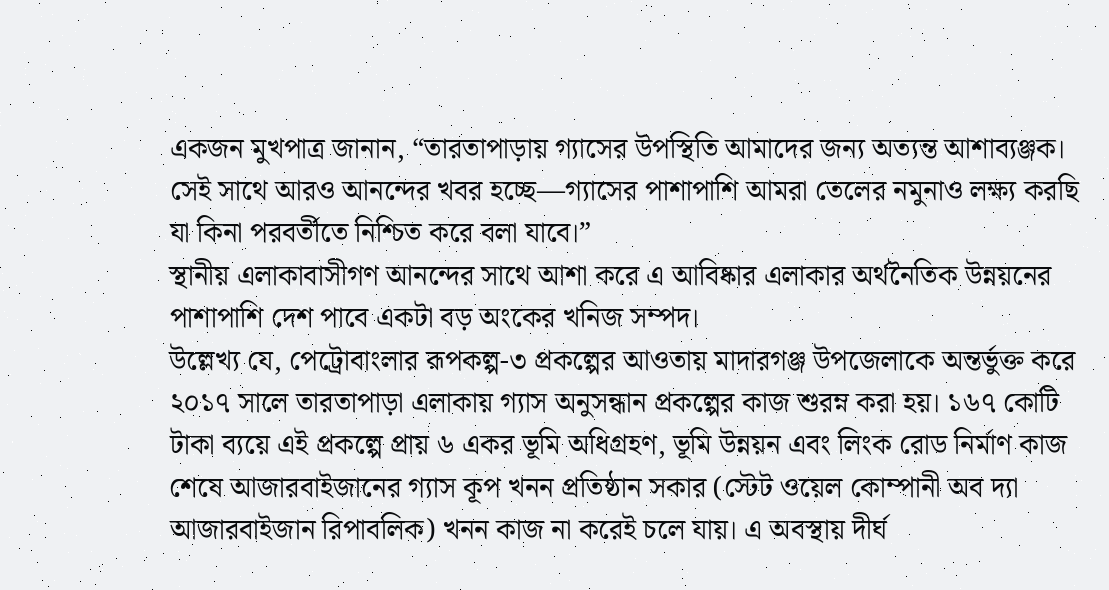একজন মুখপাত্র জানান, “তারতাপাড়ায় গ্যাসের উপস্থিতি আমাদের জন্য অত্যন্ত আশাব্যঞ্জক। সেই সাথে আরও আনন্দের খবর হচ্ছে—গ্যাসের পাশাপাশি আমরা তেলের নমুনাও লক্ষ্য করছি যা কিনা পরবর্তীতে নিশ্চিত করে বলা যাবে।”
স্থানীয় এলাকাবাসীগণ আনন্দের সাথে আশা করে এ আবিষ্কার এলাকার অর্থনৈতিক উন্নয়নের পাশাপাশি দেশ পাবে একটা বড় অংকের খনিজ সম্পদ।
উল্লেখ্য যে, পেট্রোবাংলার রূপকল্প-৩ প্রকল্পের আওতায় মাদারগঞ্জ উপজেলাকে অন্তর্ভুক্ত করে ২০১৭ সালে তারতাপাড়া এলাকায় গ্যাস অনুসন্ধান প্রকল্পের কাজ শুরম্ন করা হয়। ১৬৭ কোটি টাকা ব্যয়ে এই প্রকল্পে প্রায় ৬ একর ভূমি অধিগ্রহণ, ভূমি উন্নয়ন এবং লিংক রোড নির্মাণ কাজ শেষে আজারবাইজানের গ্যাস কূপ খনন প্রতিষ্ঠান সকার (স্টেট ওয়েল কোম্পানী অব দ্যা আজারবাইজান রিপাবলিক) খনন কাজ না করেই চলে যায়। এ অবস্থায় দীর্ঘ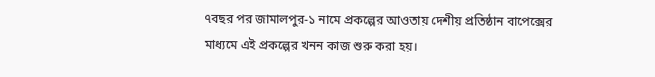৭বছর পর জামালপুর-১ নামে প্রকল্পের আওতায় দেশীয় প্রতিষ্ঠান বাপেক্সের মাধ্যমে এই প্রকল্পের খনন কাজ শুরু করা হয়।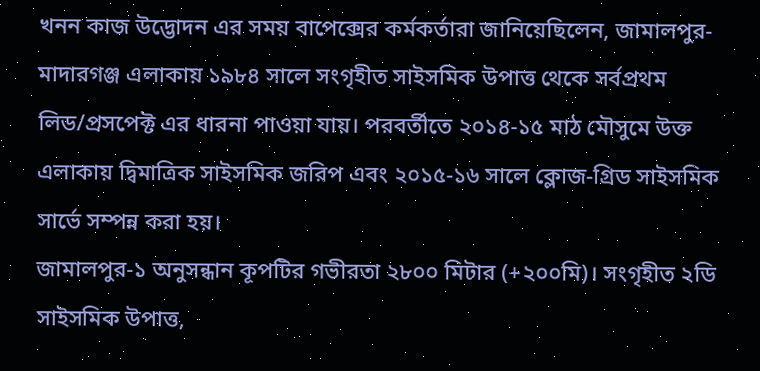খনন কাজ উদ্ভোদন এর সময় বাপেক্সের কর্মকর্তারা জানিয়েছিলেন, জামালপুর-মাদারগঞ্জ এলাকায় ১৯৮৪ সালে সংগৃহীত সাইসমিক উপাত্ত থেকে সর্বপ্রথম লিড/প্রসপেক্ট এর ধারনা পাওয়া যায়। পরবর্তীতে ২০১৪-১৫ মাঠ মৌসুমে উক্ত এলাকায় দ্বিমাত্রিক সাইসমিক জরিপ এবং ২০১৫-১৬ সালে ক্লোজ-গ্রিড সাইসমিক সার্ভে সম্পন্ন করা হয়।
জামালপুর-১ অনুসন্ধান কূপটির গভীরতা ২৮০০ মিটার (+২০০মি)। সংগৃহীত ২ডি সাইসমিক উপাত্ত,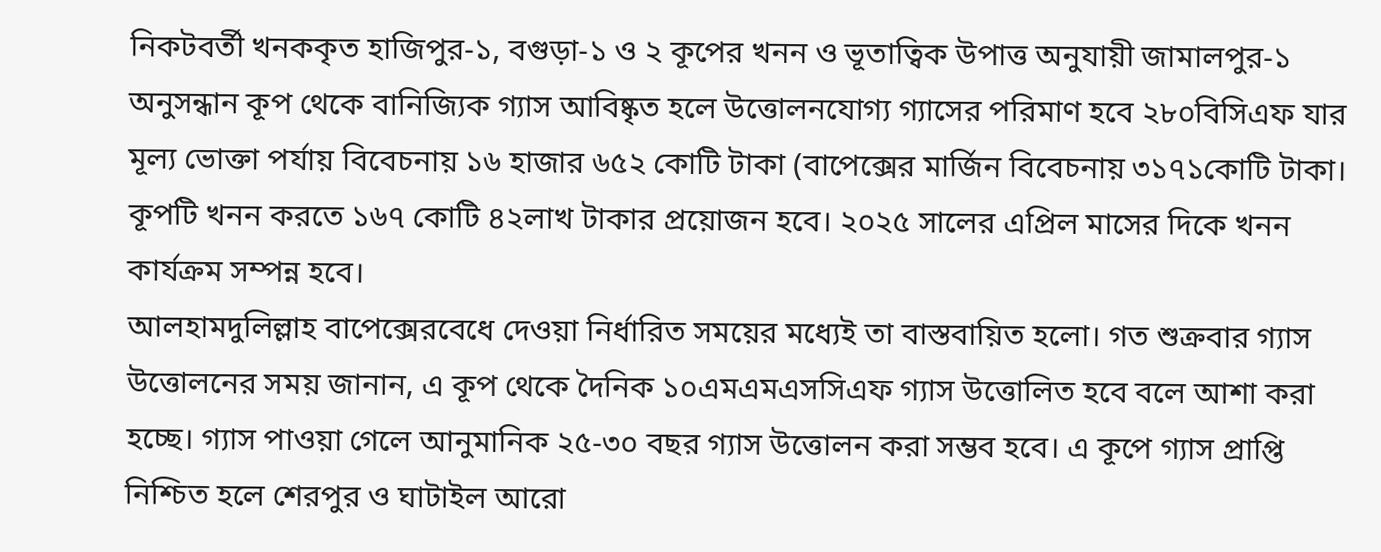নিকটবর্তী খনককৃত হাজিপুর-১, বগুড়া-১ ও ২ কূপের খনন ও ভূতাত্বিক উপাত্ত অনুযায়ী জামালপুর-১ অনুসন্ধান কূপ থেকে বানিজ্যিক গ্যাস আবিষ্কৃত হলে উত্তোলনযোগ্য গ্যাসের পরিমাণ হবে ২৮০বিসিএফ যার মূল্য ভোক্তা পর্যায় বিবেচনায় ১৬ হাজার ৬৫২ কোটি টাকা (বাপেক্সের মার্জিন বিবেচনায় ৩১৭১কোটি টাকা। কূপটি খনন করতে ১৬৭ কোটি ৪২লাখ টাকার প্রয়োজন হবে। ২০২৫ সালের এপ্রিল মাসের দিকে খনন কার্যক্রম সম্পন্ন হবে।
আলহামদুলিল্লাহ বাপেক্সেরবেধে দেওয়া নির্ধারিত সময়ের মধ্যেই তা বাস্তবায়িত হলো। গত শুক্রবার গ্যাস উত্তোলনের সময় জানান, এ কূপ থেকে দৈনিক ১০এমএমএসসিএফ গ্যাস উত্তোলিত হবে বলে আশা করা হচ্ছে। গ্যাস পাওয়া গেলে আনুমানিক ২৫-৩০ বছর গ্যাস উত্তোলন করা সম্ভব হবে। এ কূপে গ্যাস প্রাপ্তি নিশ্চিত হলে শেরপুর ও ঘাটাইল আরো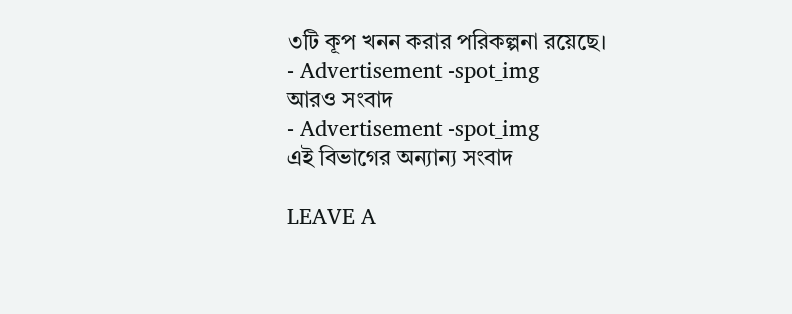৩টি কূপ খনন করার পরিকল্পনা রয়েছে।
- Advertisement -spot_img
আরও সংবাদ
- Advertisement -spot_img
এই বিভাগের অন্যান্য সংবাদ

LEAVE A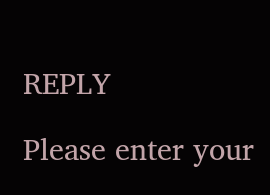REPLY

Please enter your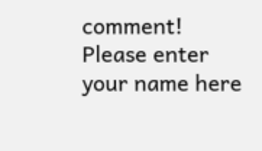comment!
Please enter your name here